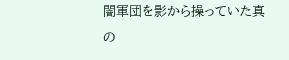闇軍団を影から操っていた真の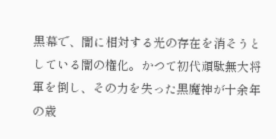黒幕で、闇に相対する光の存在を消そうとしている闇の権化。かつて初代頑駄無大将軍を倒し、その力を失った黒魔神が十余年の歳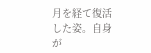月を経て復活した姿。自身が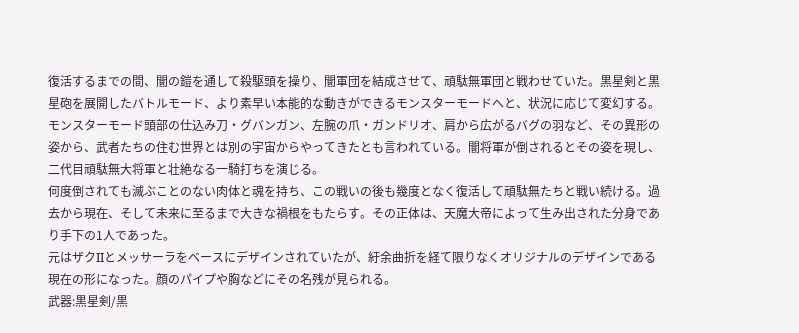復活するまでの間、闇の鎧を通して殺駆頭を操り、闇軍団を結成させて、頑駄無軍団と戦わせていた。黒星剣と黒星砲を展開したバトルモード、より素早い本能的な動きができるモンスターモードへと、状況に応じて変幻する。モンスターモード頭部の仕込み刀・グバンガン、左腕の爪・ガンドリオ、肩から広がるバグの羽など、その異形の姿から、武者たちの住む世界とは別の宇宙からやってきたとも言われている。闇将軍が倒されるとその姿を現し、二代目頑駄無大将軍と壮絶なる一騎打ちを演じる。
何度倒されても滅ぶことのない肉体と魂を持ち、この戦いの後も幾度となく復活して頑駄無たちと戦い続ける。過去から現在、そして未来に至るまで大きな禍根をもたらす。その正体は、天魔大帝によって生み出された分身であり手下の1人であった。
元はザクIIとメッサーラをベースにデザインされていたが、紆余曲折を経て限りなくオリジナルのデザインである現在の形になった。顔のパイプや胸などにその名残が見られる。
武器:黒星剣/黒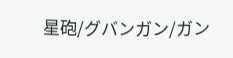星砲/グバンガン/ガン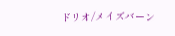ドリオ/メイズバーン